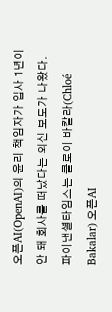오픈AI(OpenAI)의 윤리 책임자가 입사 1년이 안 돼 회사를 떠났다는 외신 보도가 나왔다.
파이낸셜타임스는 클로이 바칼라(Chloé Bakalar) 오픈AI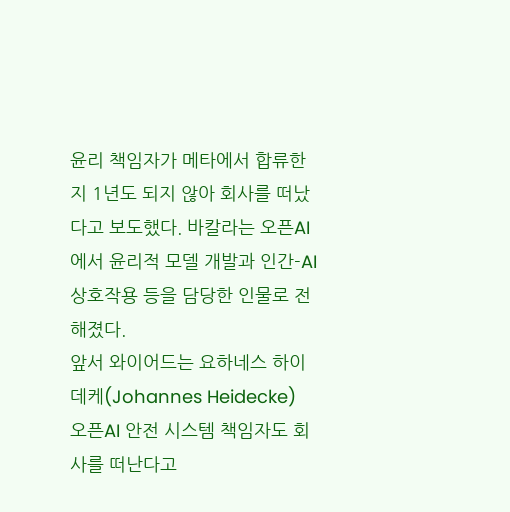윤리 책임자가 메타에서 합류한 지 1년도 되지 않아 회사를 떠났다고 보도했다. 바칼라는 오픈AI에서 윤리적 모델 개발과 인간-AI 상호작용 등을 담당한 인물로 전해졌다.
앞서 와이어드는 요하네스 하이데케(Johannes Heidecke) 오픈AI 안전 시스템 책임자도 회사를 떠난다고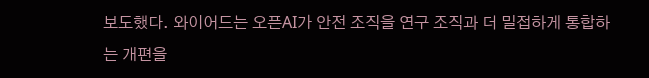보도했다. 와이어드는 오픈AI가 안전 조직을 연구 조직과 더 밀접하게 통합하는 개편을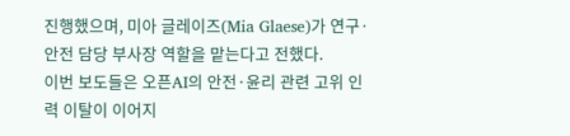진행했으며, 미아 글레이즈(Mia Glaese)가 연구·안전 담당 부사장 역할을 맡는다고 전했다.
이번 보도들은 오픈AI의 안전·윤리 관련 고위 인력 이탈이 이어지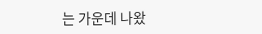는 가운데 나왔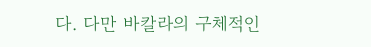다. 다만 바칼라의 구체적인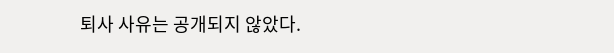퇴사 사유는 공개되지 않았다.